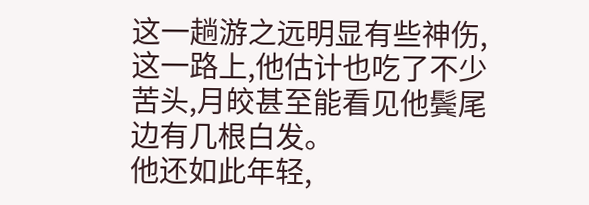这一趟游之远明显有些神伤,这一路上,他估计也吃了不少苦头,月皎甚至能看见他鬓尾边有几根白发。
他还如此年轻,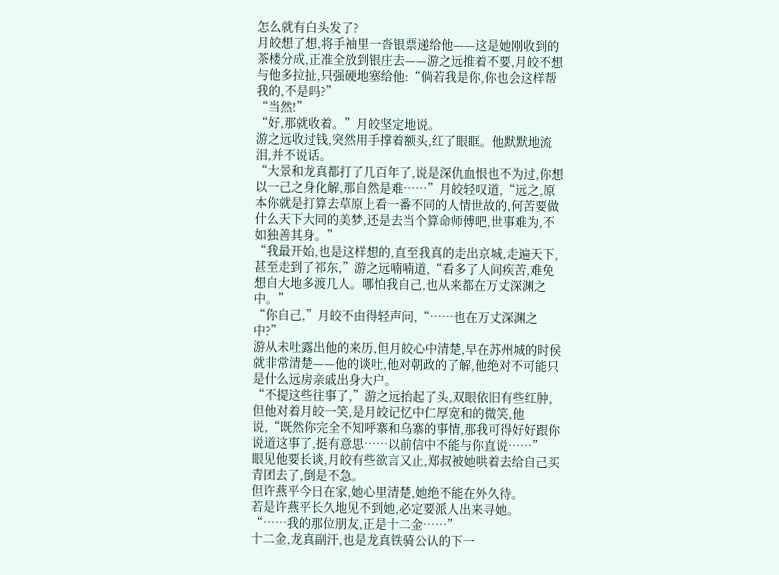怎么就有白头发了?
月皎想了想,将手袖里一沓银票递给他——这是她刚收到的茶楼分成,正准全放到银庄去——游之远推着不要,月皎不想与他多拉扯,只强硬地塞给他:“倘若我是你,你也会这样帮我的,不是吗?”
“当然!”
“好,那就收着。”月皎坚定地说。
游之远收过钱,突然用手撑着额头,红了眼眶。他默默地流泪,并不说话。
“大景和龙真都打了几百年了,说是深仇血恨也不为过,你想以一己之身化解,那自然是难……”月皎轻叹道,“远之,原本你就是打算去草原上看一番不同的人情世故的,何苦要做什么天下大同的美梦,还是去当个算命师傅吧,世事难为,不如独善其身。”
“我最开始,也是这样想的,直至我真的走出京城,走遍天下,甚至走到了祁东,”游之远喃喃道,“看多了人间疾苦,难免想自大地多渡几人。哪怕我自己,也从来都在万丈深渊之中。”
“你自己,”月皎不由得轻声问,“……也在万丈深渊之中?”
游从未吐露出他的来历,但月皎心中清楚,早在苏州城的时侯就非常清楚——他的谈吐,他对朝政的了解,他绝对不可能只是什么远房亲戚出身大户。
“不提这些往事了,”游之远抬起了头,双眼依旧有些红肿,但他对着月皎一笑,是月皎记忆中仁厚宽和的微笑,他说,“既然你完全不知呼寨和乌寨的事情,那我可得好好跟你说道这事了,挺有意思……以前信中不能与你直说……”
眼见他要长谈,月皎有些欲言又止,郑叔被她哄着去给自己买青团去了,倒是不急。
但许燕平今日在家,她心里清楚,她绝不能在外久待。
若是许燕平长久地见不到她,必定要派人出来寻她。
“……我的那位朋友,正是十二金……”
十二金,龙真副汗,也是龙真铁骑公认的下一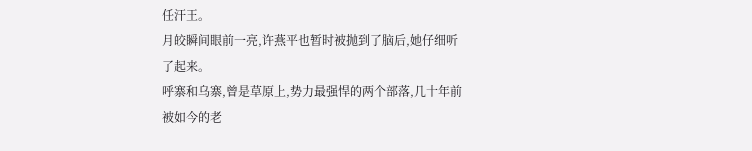任汗王。
月皎瞬间眼前一亮,许燕平也暂时被抛到了脑后,她仔细听了起来。
呼寨和乌寨,曾是草原上,势力最强悍的两个部落,几十年前被如今的老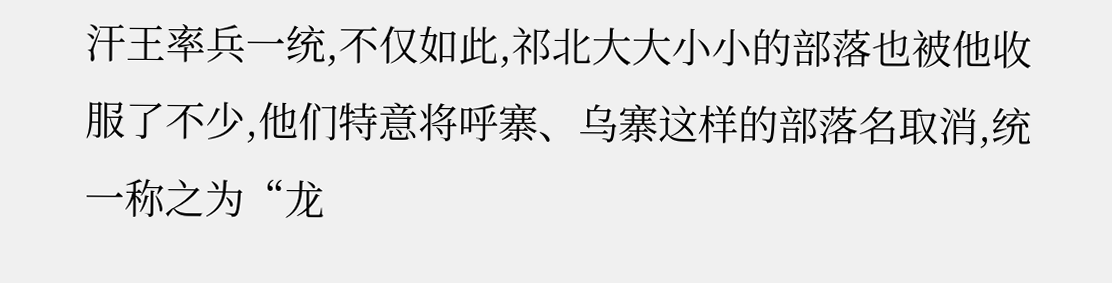汗王率兵一统,不仅如此,祁北大大小小的部落也被他收服了不少,他们特意将呼寨、乌寨这样的部落名取消,统一称之为“龙